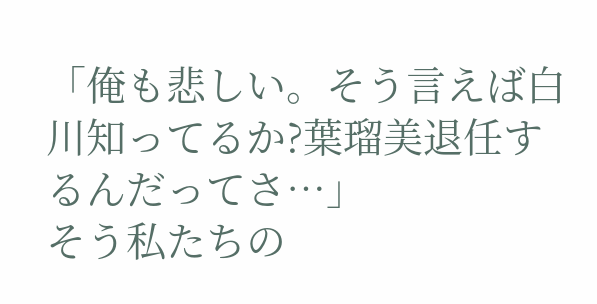「俺も悲しい。そう言えば白川知ってるか?葉瑠美退任するんだってさ…」
そう私たちの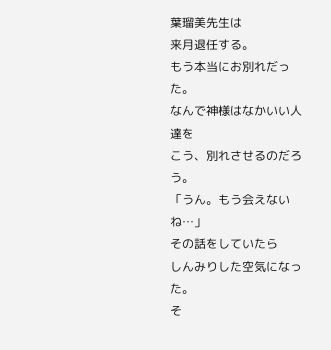葉瑠美先生は
来月退任する。
もう本当にお別れだった。
なんで神様はなかいい人達を
こう、別れさせるのだろう。
「うん。もう会えないね…」
その話をしていたら
しんみりした空気になった。
そ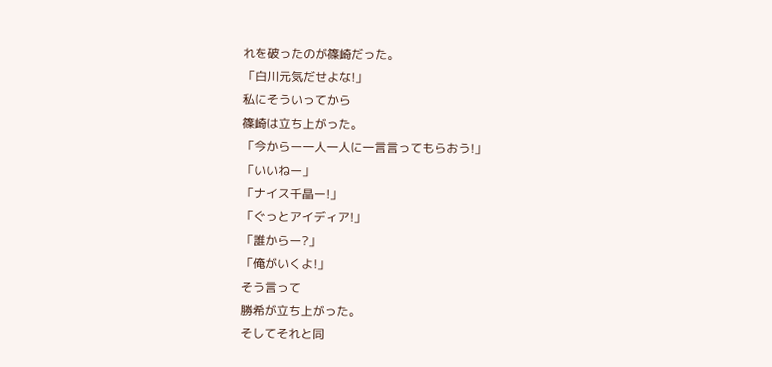れを破ったのが篠崎だった。
「白川元気だせよな!」
私にそういってから
篠崎は立ち上がった。
「今からー一人一人に一言言ってもらおう!」
「いいねー」
「ナイス千晶ー!」
「ぐっとアイディア!」
「誰からー?」
「俺がいくよ!」
そう言って
勝希が立ち上がった。
そしてそれと同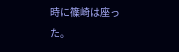時に篠崎は座った。